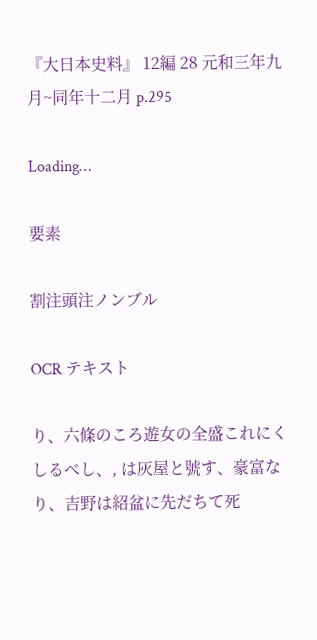『大日本史料』 12編 28 元和三年九月~同年十二月 p.295

Loading…

要素

割注頭注ノンブル

OCR テキスト

り、六條のころ遊女の全盛これにくしるべし、, は灰屋と號す、豪富なり、吉野は紹盆に先だちて死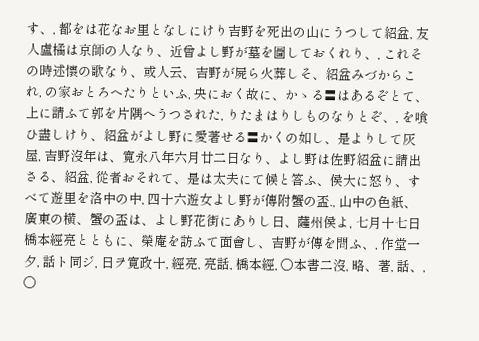す、, 都をは花なお里となしにけり吉野を死出の山にうつして紹盆, 友人盧橘は京師の人なり、近曾よし野が墓を圖しておくれり、, これその時述懷の歌なり、或人云、吉野が屍ら火葬しそ、紹盆みづからこれ, の家おとろへたりといふ, 央におく故に、かゝる〓はあるぞとて、上に請ふて郭を片隅へうつされた, りたまはりしものなりとぞ、, を喰ひ盡しけり、紹盆がよし野に愛著せる〓かくの如し、是よりして灰屋, 吉野沒年は、寛永八年六月廿二日なり、よし野は佐野紹盆に請出さる、紹盆, 從者おそれて、是は太夫にて候と答ふ、侯大に怒り、すべて遊里を洛中の中, 四十六遊女よし野が傳附蟹の盃., 山中の色紙、廣東の横、蟹の盃は、よし野花街にありし日、薩州侯よ, 七月十七日橋本經亮とともに、榮庵を訪ふて面會し、吉野が傳を問ふ、, 作堂一夕, 話ト同ジ, 日ヲ寛政十, 經亮, 亮話, 橋本經, ○本書二沒, 略、著, 話、, ○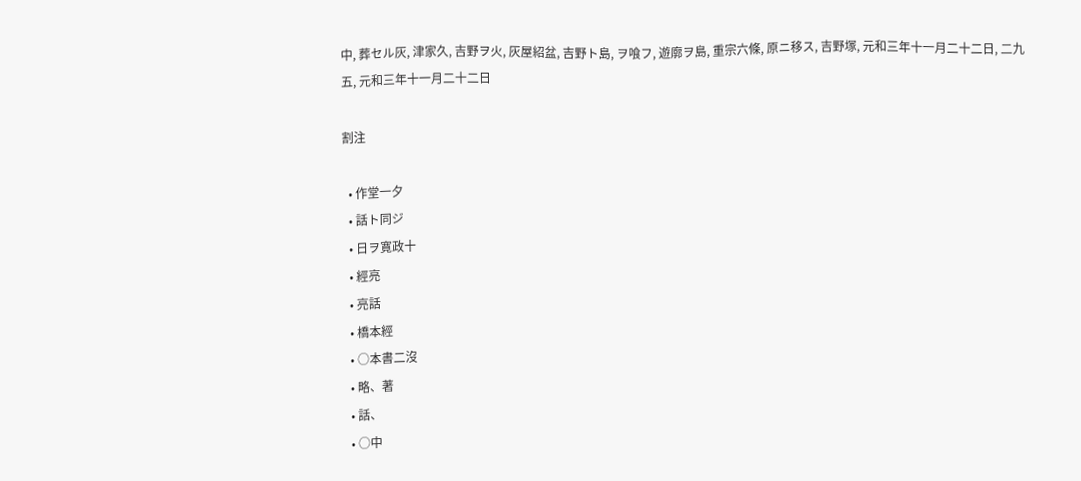中, 葬セル灰, 津家久, 吉野ヲ火, 灰屋紹盆, 吉野ト島, ヲ喰フ, 遊廓ヲ島, 重宗六條, 原ニ移ス, 吉野塚, 元和三年十一月二十二日, 二九五, 元和三年十一月二十二日

割注

  • 作堂一夕
  • 話ト同ジ
  • 日ヲ寛政十
  • 經亮
  • 亮話
  • 橋本經
  • ○本書二沒
  • 略、著
  • 話、
  • ○中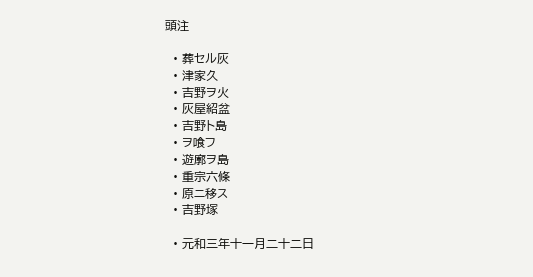頭注

  • 葬セル灰
  • 津家久
  • 吉野ヲ火
  • 灰屋紹盆
  • 吉野ト島
  • ヲ喰フ
  • 遊廓ヲ島
  • 重宗六條
  • 原ニ移ス
  • 吉野塚

  • 元和三年十一月二十二日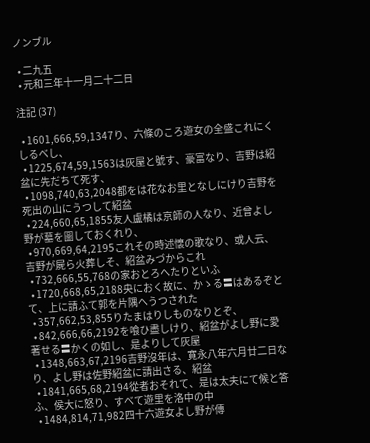ノンブル

  • 二九五
  • 元和三年十一月二十二日

注記 (37)

  • 1601,666,59,1347り、六條のころ遊女の全盛これにくしるべし、
  • 1225,674,59,1563は灰屋と號す、豪富なり、吉野は紹盆に先だちて死す、
  • 1098,740,63,2048都をは花なお里となしにけり吉野を死出の山にうつして紹盆
  • 224,660,65,1855友人盧橘は京師の人なり、近曾よし野が墓を圖しておくれり、
  • 970,669,64,2195これその時述懷の歌なり、或人云、吉野が屍ら火葬しそ、紹盆みづからこれ
  • 732,666,55,768の家おとろへたりといふ
  • 1720,668,65,2188央におく故に、かゝる〓はあるぞとて、上に請ふて郭を片隅へうつされた
  • 357,662,53,855りたまはりしものなりとぞ、
  • 842,666,66,2192を喰ひ盡しけり、紹盆がよし野に愛著せる〓かくの如し、是よりして灰屋
  • 1348,663,67,2196吉野沒年は、寛永八年六月廿二日なり、よし野は佐野紹盆に請出さる、紹盆
  • 1841,665,68,2194從者おそれて、是は太夫にて候と答ふ、侯大に怒り、すべて遊里を洛中の中
  • 1484,814,71,982四十六遊女よし野が傳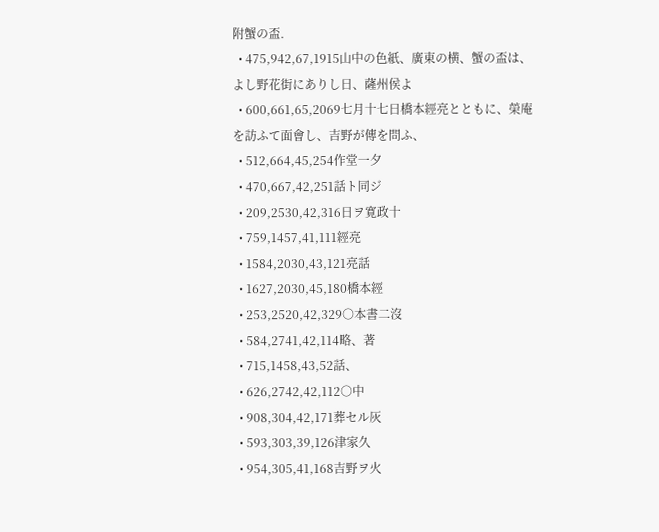附蟹の盃.
  • 475,942,67,1915山中の色紙、廣東の横、蟹の盃は、よし野花街にありし日、薩州侯よ
  • 600,661,65,2069七月十七日橋本經亮とともに、榮庵を訪ふて面會し、吉野が傳を問ふ、
  • 512,664,45,254作堂一夕
  • 470,667,42,251話ト同ジ
  • 209,2530,42,316日ヲ寛政十
  • 759,1457,41,111經亮
  • 1584,2030,43,121亮話
  • 1627,2030,45,180橋本經
  • 253,2520,42,329○本書二沒
  • 584,2741,42,114略、著
  • 715,1458,43,52話、
  • 626,2742,42,112○中
  • 908,304,42,171葬セル灰
  • 593,303,39,126津家久
  • 954,305,41,168吉野ヲ火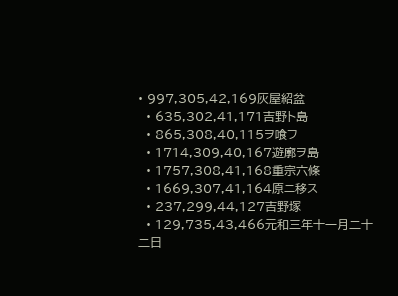• 997,305,42,169灰屋紹盆
  • 635,302,41,171吉野ト島
  • 865,308,40,115ヲ喰フ
  • 1714,309,40,167遊廓ヲ島
  • 1757,308,41,168重宗六條
  • 1669,307,41,164原ニ移ス
  • 237,299,44,127吉野塚
  • 129,735,43,466元和三年十一月二十二日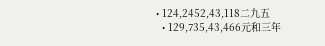• 124,2452,43,118二九五
  • 129,735,43,466元和三年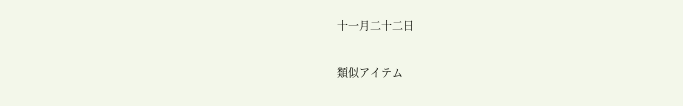十一月二十二日

類似アイテム